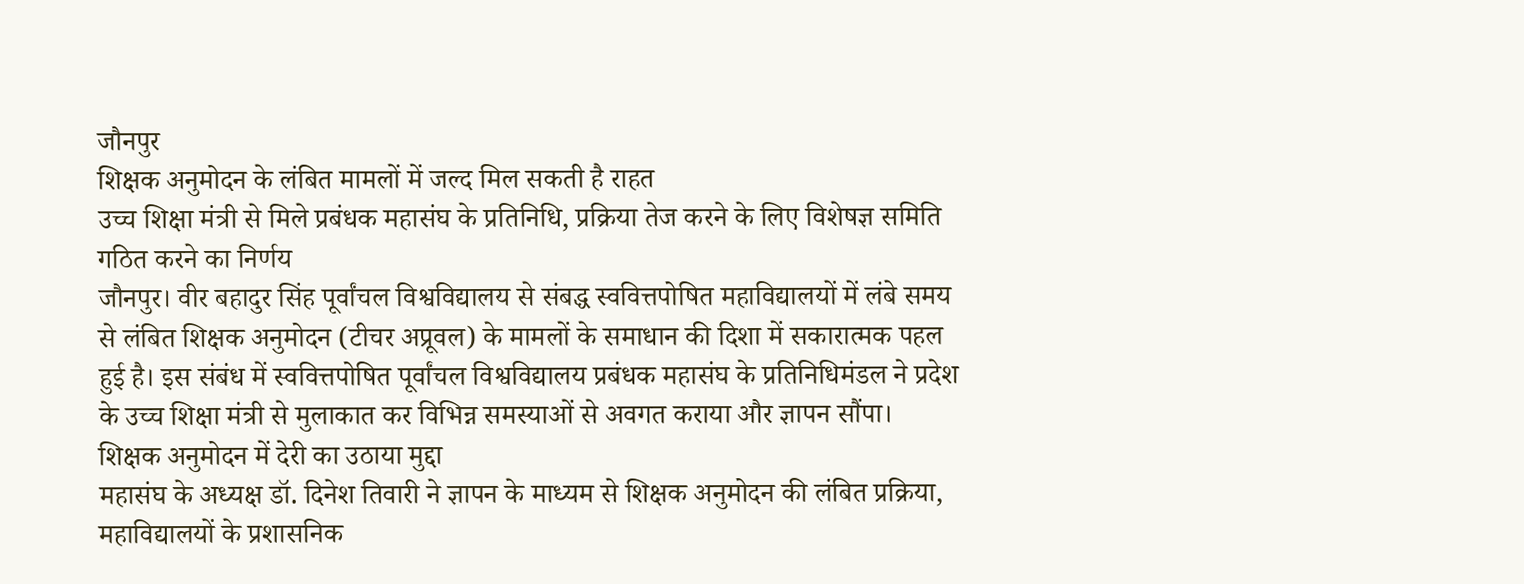जौनपुर
शिक्षक अनुमोदन के लंबित मामलों में जल्द मिल सकती है राहत
उच्च शिक्षा मंत्री से मिले प्रबंधक महासंघ के प्रतिनिधि, प्रक्रिया तेज करने के लिए विशेषज्ञ समिति गठित करने का निर्णय
जौनपुर। वीर बहादुर सिंह पूर्वांचल विश्वविद्यालय से संबद्ध स्ववित्तपोषित महाविद्यालयों में लंबे समय से लंबित शिक्षक अनुमोदन (टीचर अप्रूवल) के मामलों के समाधान की दिशा में सकारात्मक पहल हुई है। इस संबंध में स्ववित्तपोषित पूर्वांचल विश्वविद्यालय प्रबंधक महासंघ के प्रतिनिधिमंडल ने प्रदेश के उच्च शिक्षा मंत्री से मुलाकात कर विभिन्न समस्याओं से अवगत कराया और ज्ञापन सौंपा।
शिक्षक अनुमोदन में देरी का उठाया मुद्दा
महासंघ के अध्यक्ष डॉ. दिनेश तिवारी ने ज्ञापन के माध्यम से शिक्षक अनुमोदन की लंबित प्रक्रिया, महाविद्यालयों के प्रशासनिक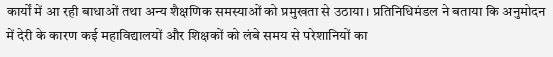कार्यों में आ रही बाधाओं तथा अन्य शैक्षणिक समस्याओं को प्रमुखता से उठाया। प्रतिनिधिमंडल ने बताया कि अनुमोदन में देरी के कारण कई महाविद्यालयों और शिक्षकों को लंबे समय से परेशानियों का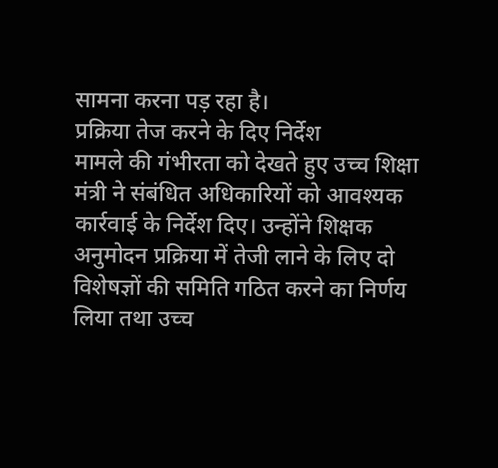सामना करना पड़ रहा है।
प्रक्रिया तेज करने के दिए निर्देश
मामले की गंभीरता को देखते हुए उच्च शिक्षा मंत्री ने संबंधित अधिकारियों को आवश्यक कार्रवाई के निर्देश दिए। उन्होंने शिक्षक अनुमोदन प्रक्रिया में तेजी लाने के लिए दो विशेषज्ञों की समिति गठित करने का निर्णय लिया तथा उच्च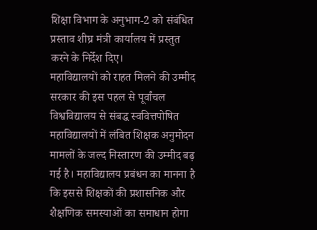शिक्षा विभाग के अनुभाग-2 को संबंधित प्रस्ताव शीघ्र मंत्री कार्यालय में प्रस्तुत करने के निर्देश दिए।
महाविद्यालयों को राहत मिलने की उम्मीद
सरकार की इस पहल से पूर्वांचल विश्वविद्यालय से संबद्ध स्ववित्तपोषित महाविद्यालयों में लंबित शिक्षक अनुमोदन मामलों के जल्द निस्तारण की उम्मीद बढ़ गई है। महाविद्यालय प्रबंधन का मानना है कि इससे शिक्षकों की प्रशासनिक और शैक्षणिक समस्याओं का समाधान होगा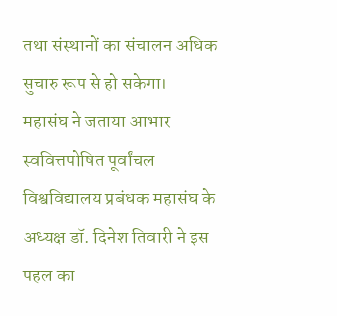तथा संस्थानों का संचालन अधिक सुचारु रूप से हो सकेगा।
महासंघ ने जताया आभार
स्ववित्तपोषित पूर्वांचल विश्वविद्यालय प्रबंधक महासंघ के अध्यक्ष डॉ. दिनेश तिवारी ने इस पहल का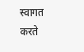स्वागत करते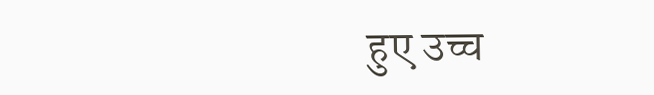हुए उच्च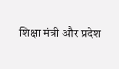शिक्षा मंत्री और प्रदेश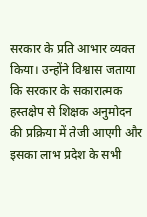सरकार के प्रति आभार व्यक्त किया। उन्होंने विश्वास जताया कि सरकार के सकारात्मक हस्तक्षेप से शिक्षक अनुमोदन की प्रक्रिया में तेजी आएगी और इसका लाभ प्रदेश के सभी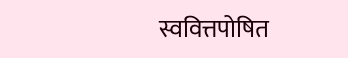स्ववित्तपोषित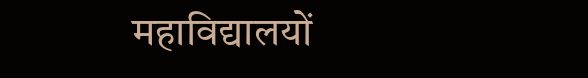महाविद्यालयों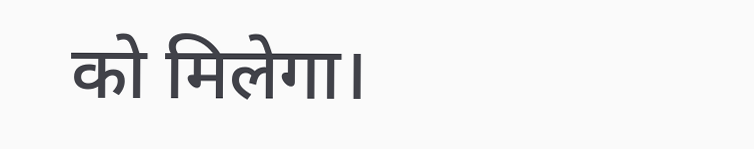को मिलेगा।